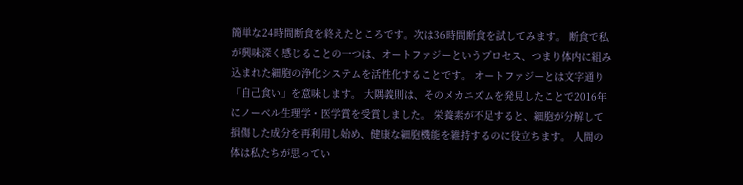簡単な24時間断食を終えたところです。次は36時間断食を試してみます。 断食で私が興味深く感じることの一つは、オートファジーというプロセス、つまり体内に組み込まれた細胞の浄化システムを活性化することです。 オートファジーとは文字通り「自己食い」を意味します。 大隅義則は、そのメカニズムを発見したことで2016年にノーベル生理学・医学賞を受賞しました。 栄養素が不足すると、細胞が分解して損傷した成分を再利用し始め、健康な細胞機能を維持するのに役立ちます。 人間の体は私たちが思ってい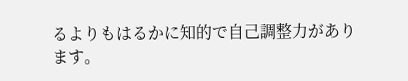るよりもはるかに知的で自己調整力があります。